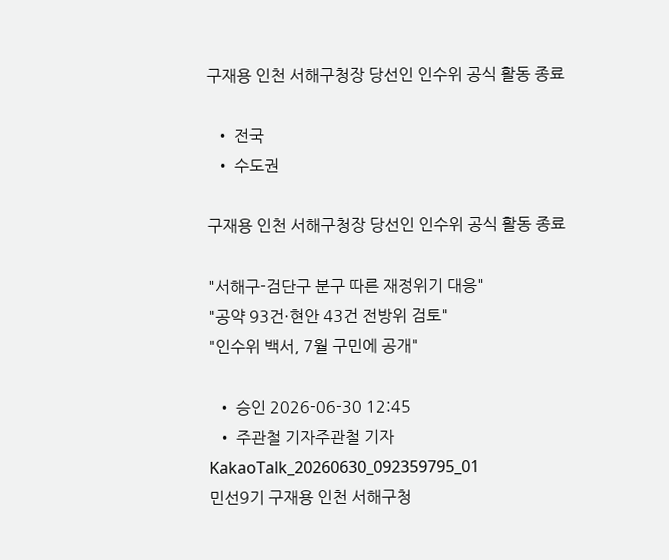구재용 인천 서해구청장 당선인 인수위 공식 활동 종료

  • 전국
  • 수도권

구재용 인천 서해구청장 당선인 인수위 공식 활동 종료

"서해구-검단구 분구 따른 재정위기 대응"
"공약 93건·현안 43건 전방위 검토"
"인수위 백서, 7월 구민에 공개"

  • 승인 2026-06-30 12:45
  • 주관철 기자주관철 기자
KakaoTalk_20260630_092359795_01
민선9기 구재용 인천 서해구청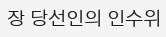장 당선인의 인수위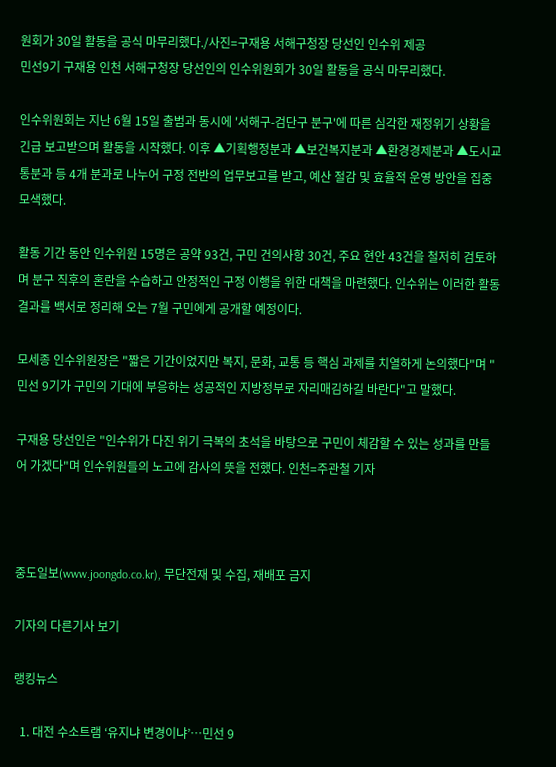원회가 30일 활동을 공식 마무리했다./사진=구재용 서해구청장 당선인 인수위 제공
민선9기 구재용 인천 서해구청장 당선인의 인수위원회가 30일 활동을 공식 마무리했다.

인수위원회는 지난 6월 15일 출범과 동시에 '서해구-검단구 분구'에 따른 심각한 재정위기 상황을 긴급 보고받으며 활동을 시작했다. 이후 ▲기획행정분과 ▲보건복지분과 ▲환경경제분과 ▲도시교통분과 등 4개 분과로 나누어 구정 전반의 업무보고를 받고, 예산 절감 및 효율적 운영 방안을 집중 모색했다.

활동 기간 동안 인수위원 15명은 공약 93건, 구민 건의사항 30건, 주요 현안 43건을 철저히 검토하며 분구 직후의 혼란을 수습하고 안정적인 구정 이행을 위한 대책을 마련했다. 인수위는 이러한 활동 결과를 백서로 정리해 오는 7월 구민에게 공개할 예정이다.

모세종 인수위원장은 "짧은 기간이었지만 복지, 문화, 교통 등 핵심 과제를 치열하게 논의했다"며 "민선 9기가 구민의 기대에 부응하는 성공적인 지방정부로 자리매김하길 바란다"고 말했다.

구재용 당선인은 "인수위가 다진 위기 극복의 초석을 바탕으로 구민이 체감할 수 있는 성과를 만들어 가겠다"며 인수위원들의 노고에 감사의 뜻을 전했다. 인천=주관철 기자



중도일보(www.joongdo.co.kr), 무단전재 및 수집, 재배포 금지

기자의 다른기사 보기

랭킹뉴스

  1. 대전 수소트램 ‘유지냐 변경이냐’…민선 9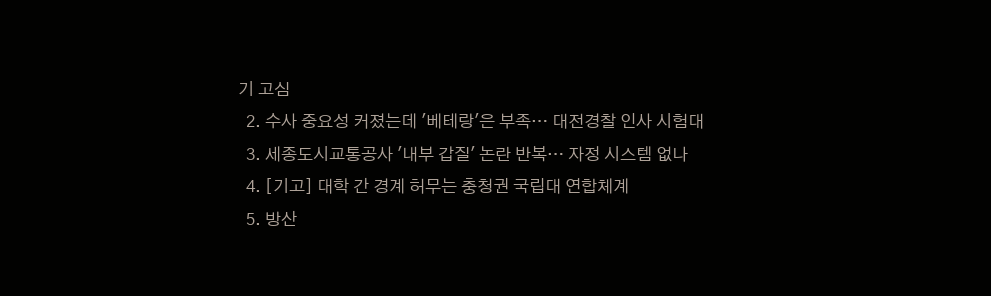기 고심
  2. 수사 중요성 커졌는데 '베테랑'은 부족… 대전경찰 인사 시험대
  3. 세종도시교통공사 '내부 갑질' 논란 반복… 자정 시스템 없나
  4. [기고] 대학 간 경계 허무는 충청권 국립대 연합체계
  5. 방산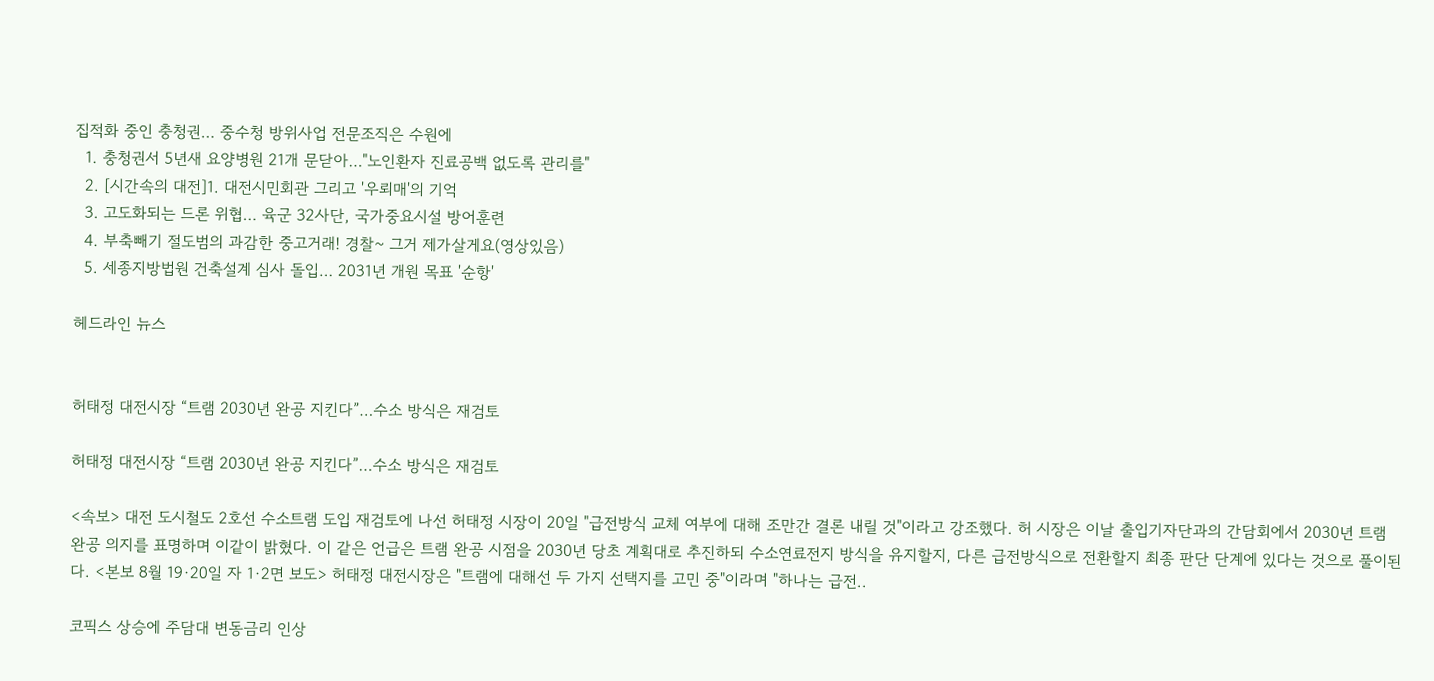집적화 중인 충청권… 중수청 방위사업 전문조직은 수원에
  1. 충청권서 5년새 요양병원 21개 문닫아…"노인환자 진료공백 없도록 관리를"
  2. [시간속의 대전]1. 대전시민회관 그리고 '우뢰매'의 기억
  3. 고도화되는 드론 위협… 육군 32사단, 국가중요시설 방어훈련
  4. 부축빼기 절도범의 과감한 중고거래! 경찰~ 그거 제가살게요(영상있음)
  5. 세종지방법원 건축설계 심사 돌입… 2031년 개원 목표 '순항'

헤드라인 뉴스


허태정 대전시장 “트램 2030년 완공 지킨다”…수소 방식은 재검토

허태정 대전시장 “트램 2030년 완공 지킨다”…수소 방식은 재검토

<속보> 대전 도시철도 2호선 수소트램 도입 재검토에 나선 허태정 시장이 20일 "급전방식 교체 여부에 대해 조만간 결론 내릴 것"이라고 강조했다. 허 시장은 이날 출입기자단과의 간담회에서 2030년 트램 완공 의지를 표명하며 이같이 밝혔다. 이 같은 언급은 트램 완공 시점을 2030년 당초 계획대로 추진하되 수소연료전지 방식을 유지할지, 다른 급전방식으로 전환할지 최종 판단 단계에 있다는 것으로 풀이된다. <본보 8월 19·20일 자 1·2면 보도> 허태정 대전시장은 "트램에 대해선 두 가지 선택지를 고민 중"이라며 "하나는 급전..

코픽스 상승에 주담대 변동금리 인상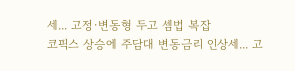세... 고정·변동형 두고 셈법 복잡
코픽스 상승에 주담대 변동금리 인상세... 고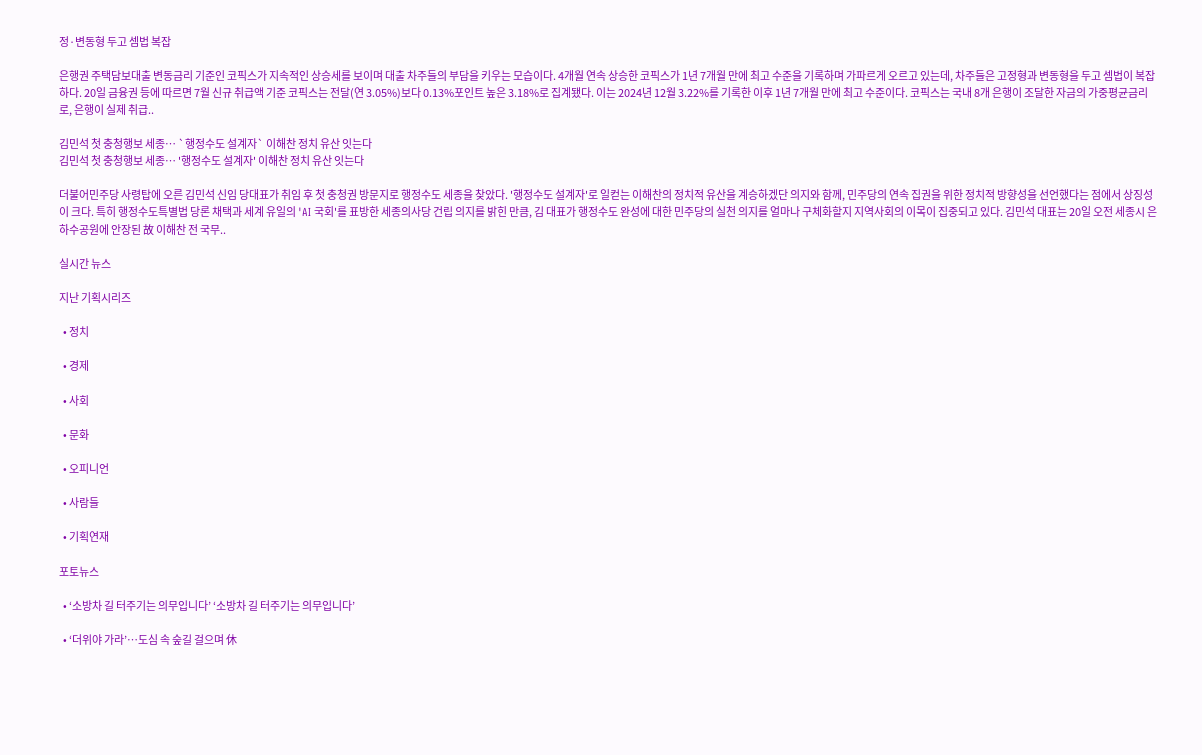정·변동형 두고 셈법 복잡

은행권 주택담보대출 변동금리 기준인 코픽스가 지속적인 상승세를 보이며 대출 차주들의 부담을 키우는 모습이다. 4개월 연속 상승한 코픽스가 1년 7개월 만에 최고 수준을 기록하며 가파르게 오르고 있는데, 차주들은 고정형과 변동형을 두고 셈법이 복잡하다. 20일 금융권 등에 따르면 7월 신규 취급액 기준 코픽스는 전달(연 3.05%)보다 0.13%포인트 높은 3.18%로 집계됐다. 이는 2024년 12월 3.22%를 기록한 이후 1년 7개월 만에 최고 수준이다. 코픽스는 국내 8개 은행이 조달한 자금의 가중평균금리로, 은행이 실제 취급..

김민석 첫 충청행보 세종… `행정수도 설계자` 이해찬 정치 유산 잇는다
김민석 첫 충청행보 세종… '행정수도 설계자' 이해찬 정치 유산 잇는다

더불어민주당 사령탑에 오른 김민석 신임 당대표가 취임 후 첫 충청권 방문지로 행정수도 세종을 찾았다. '행정수도 설계자'로 일컫는 이해찬의 정치적 유산을 계승하겠단 의지와 함께, 민주당의 연속 집권을 위한 정치적 방향성을 선언했다는 점에서 상징성이 크다. 특히 행정수도특별법 당론 채택과 세계 유일의 'AI 국회'를 표방한 세종의사당 건립 의지를 밝힌 만큼, 김 대표가 행정수도 완성에 대한 민주당의 실천 의지를 얼마나 구체화할지 지역사회의 이목이 집중되고 있다. 김민석 대표는 20일 오전 세종시 은하수공원에 안장된 故 이해찬 전 국무..

실시간 뉴스

지난 기획시리즈

  • 정치

  • 경제

  • 사회

  • 문화

  • 오피니언

  • 사람들

  • 기획연재

포토뉴스

  • ‘소방차 길 터주기는 의무입니다’ ‘소방차 길 터주기는 의무입니다’

  • ‘더위야 가라’…도심 속 숲길 걸으며 休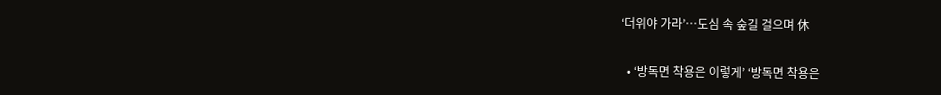‘더위야 가라’…도심 속 숲길 걸으며 休

  • ‘방독면 착용은 이렇게’ ‘방독면 착용은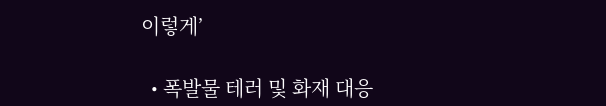이렇게’

  • 폭발물 테러 및 화재 대응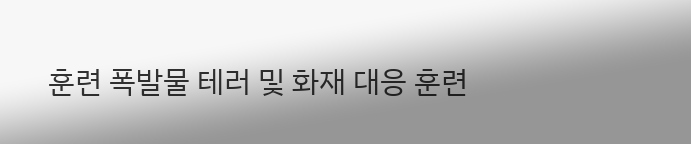훈련 폭발물 테러 및 화재 대응 훈련